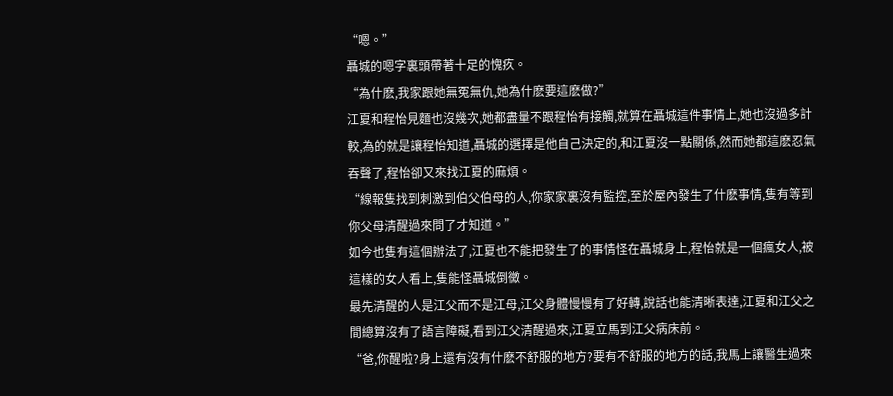“嗯。”
聶城的嗯字裏頭帶著十足的愧疚。
“為什麽,我家跟她無冤無仇,她為什麽要這麽做?”
江夏和程怡見麵也沒幾次,她都盡量不跟程怡有接觸,就算在聶城這件事情上,她也沒過多計較,為的就是讓程怡知道,聶城的選擇是他自己決定的,和江夏沒一點關係,然而她都這麽忍氣吞聲了,程怡卻又來找江夏的麻煩。
“線報隻找到刺激到伯父伯母的人,你家家裏沒有監控,至於屋內發生了什麽事情,隻有等到你父母清醒過來問了才知道。”
如今也隻有這個辦法了,江夏也不能把發生了的事情怪在聶城身上,程怡就是一個瘋女人,被這樣的女人看上,隻能怪聶城倒黴。
最先清醒的人是江父而不是江母,江父身體慢慢有了好轉,說話也能清晰表達,江夏和江父之間總算沒有了語言障礙,看到江父清醒過來,江夏立馬到江父病床前。
“爸,你醒啦?身上還有沒有什麽不舒服的地方?要有不舒服的地方的話,我馬上讓醫生過來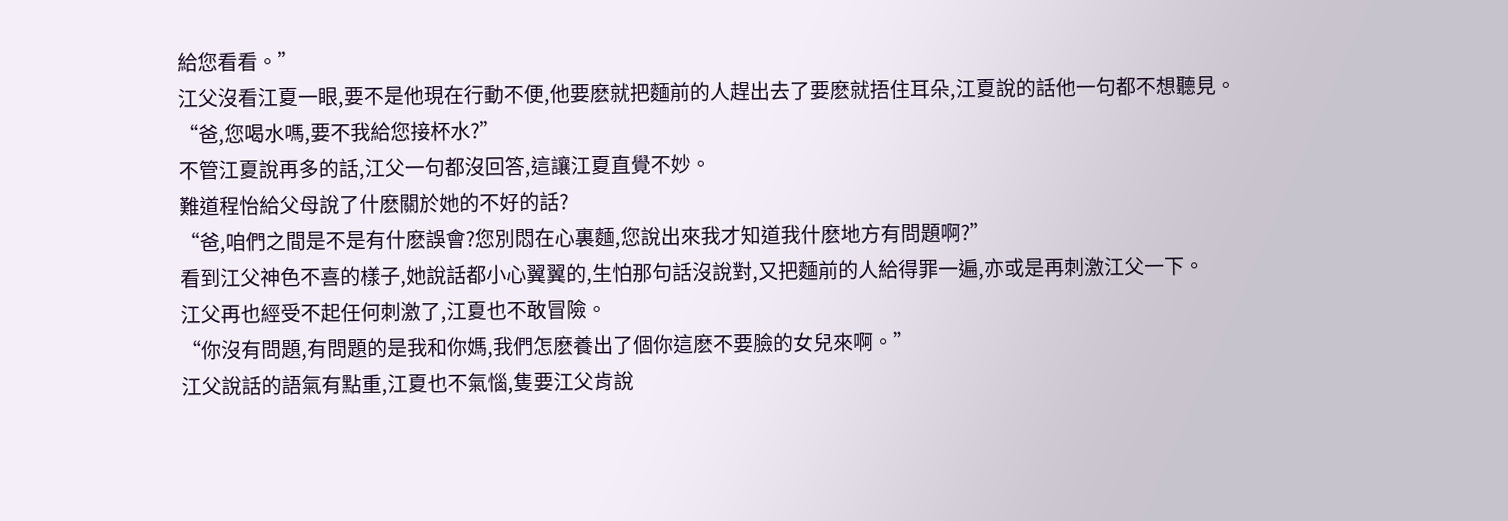給您看看。”
江父沒看江夏一眼,要不是他現在行動不便,他要麽就把麵前的人趕出去了要麽就捂住耳朵,江夏說的話他一句都不想聽見。
“爸,您喝水嗎,要不我給您接杯水?”
不管江夏說再多的話,江父一句都沒回答,這讓江夏直覺不妙。
難道程怡給父母說了什麽關於她的不好的話?
“爸,咱們之間是不是有什麽誤會?您別悶在心裏麵,您說出來我才知道我什麽地方有問題啊?”
看到江父神色不喜的樣子,她說話都小心翼翼的,生怕那句話沒說對,又把麵前的人給得罪一遍,亦或是再刺激江父一下。
江父再也經受不起任何刺激了,江夏也不敢冒險。
“你沒有問題,有問題的是我和你媽,我們怎麽養出了個你這麽不要臉的女兒來啊。”
江父說話的語氣有點重,江夏也不氣惱,隻要江父肯說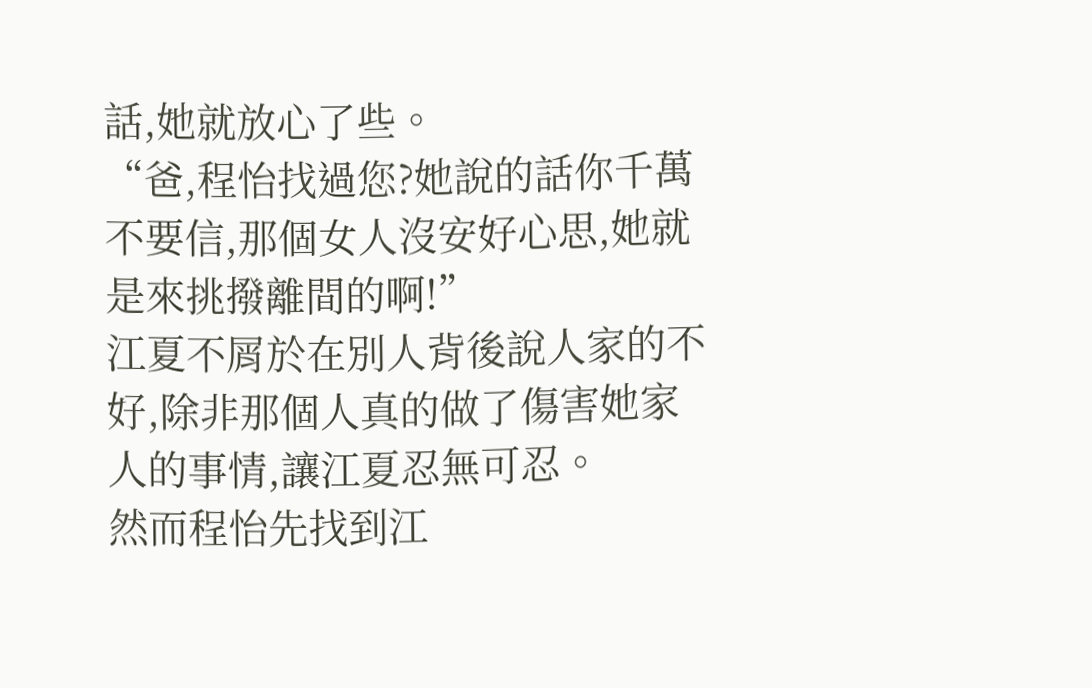話,她就放心了些。
“爸,程怡找過您?她說的話你千萬不要信,那個女人沒安好心思,她就是來挑撥離間的啊!”
江夏不屑於在別人背後說人家的不好,除非那個人真的做了傷害她家人的事情,讓江夏忍無可忍。
然而程怡先找到江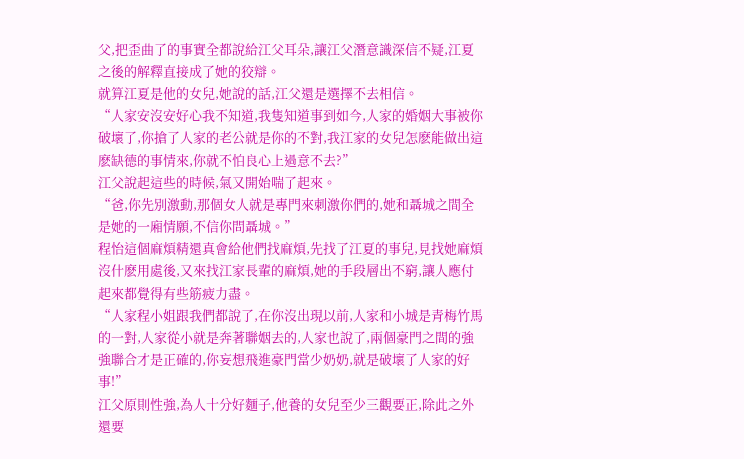父,把歪曲了的事實全都說給江父耳朵,讓江父潛意識深信不疑,江夏之後的解釋直接成了她的狡辯。
就算江夏是他的女兒,她說的話,江父還是選擇不去相信。
“人家安沒安好心我不知道,我隻知道事到如今,人家的婚姻大事被你破壞了,你搶了人家的老公就是你的不對,我江家的女兒怎麽能做出這麽缺德的事情來,你就不怕良心上過意不去?”
江父說起這些的時候,氣又開始喘了起來。
“爸,你先別激動,那個女人就是專門來刺激你們的,她和聶城之間全是她的一廂情願,不信你問聶城。”
程怡這個麻煩精還真會給他們找麻煩,先找了江夏的事兒,見找她麻煩沒什麽用處後,又來找江家長輩的麻煩,她的手段層出不窮,讓人應付起來都覺得有些筋疲力盡。
“人家程小姐跟我們都說了,在你沒出現以前,人家和小城是青梅竹馬的一對,人家從小就是奔著聯姻去的,人家也說了,兩個豪門之間的強強聯合才是正確的,你妄想飛進豪門當少奶奶,就是破壞了人家的好事!”
江父原則性強,為人十分好麵子,他養的女兒至少三觀要正,除此之外還要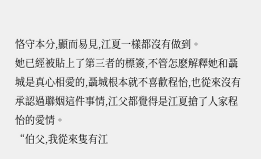恪守本分,顯而易見,江夏一樣都沒有做到。
她已經被貼上了第三者的標簽,不管怎麽解釋她和聶城是真心相愛的,聶城根本就不喜歡程怡,也從來沒有承認過聯姻這件事情,江父都覺得是江夏搶了人家程怡的愛情。
“伯父,我從來隻有江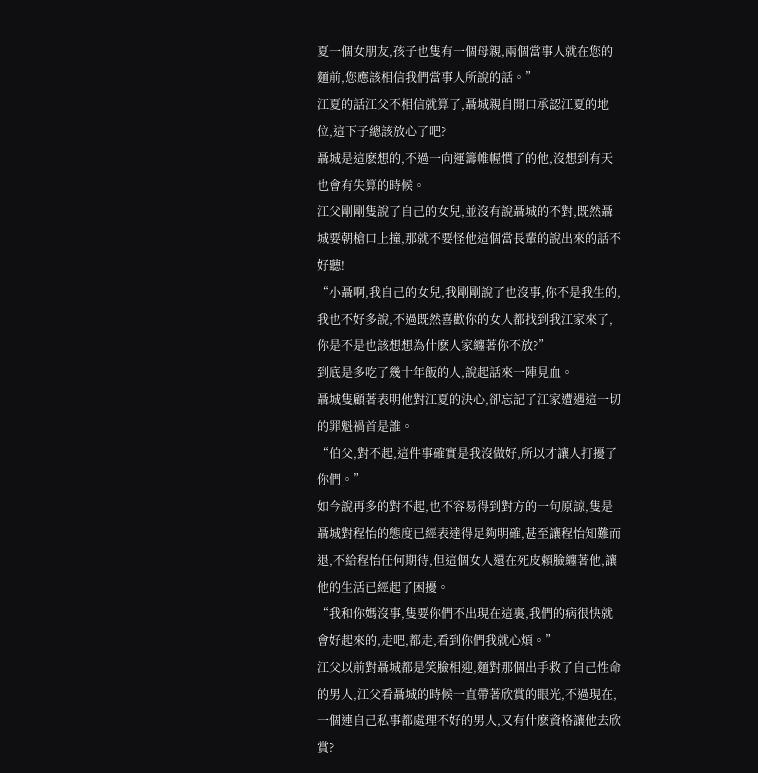夏一個女朋友,孩子也隻有一個母親,兩個當事人就在您的麵前,您應該相信我們當事人所說的話。”
江夏的話江父不相信就算了,聶城親自開口承認江夏的地位,這下子總該放心了吧?
聶城是這麽想的,不過一向運籌帷幄慣了的他,沒想到有天也會有失算的時候。
江父剛剛隻說了自己的女兒,並沒有說聶城的不對,既然聶城要朝槍口上撞,那就不要怪他這個當長輩的說出來的話不好聽!
“小聶啊,我自己的女兒,我剛剛說了也沒事,你不是我生的,我也不好多說,不過既然喜歡你的女人都找到我江家來了,你是不是也該想想為什麽人家纏著你不放?”
到底是多吃了幾十年飯的人,說起話來一陣見血。
聶城隻顧著表明他對江夏的決心,卻忘記了江家遭遇這一切的罪魁禍首是誰。
“伯父,對不起,這件事確實是我沒做好,所以才讓人打擾了你們。”
如今說再多的對不起,也不容易得到對方的一句原諒,隻是聶城對程怡的態度已經表達得足夠明確,甚至讓程怡知難而退,不給程怡任何期待,但這個女人還在死皮賴臉纏著他,讓他的生活已經起了困擾。
“我和你媽沒事,隻要你們不出現在這裏,我們的病很快就會好起來的,走吧,都走,看到你們我就心煩。”
江父以前對聶城都是笑臉相迎,麵對那個出手救了自己性命的男人,江父看聶城的時候一直帶著欣賞的眼光,不過現在,一個連自己私事都處理不好的男人,又有什麽資格讓他去欣賞?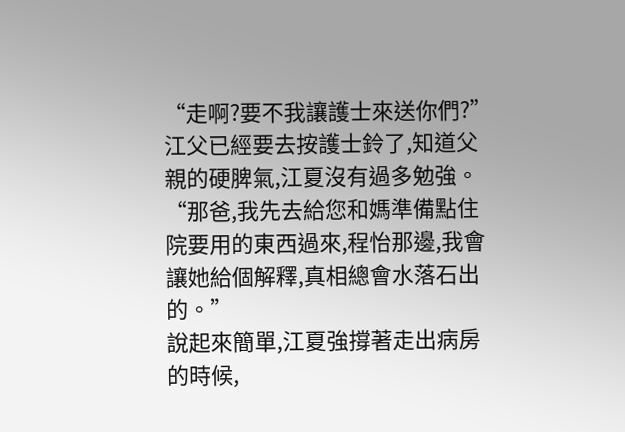“走啊?要不我讓護士來送你們?”
江父已經要去按護士鈴了,知道父親的硬脾氣,江夏沒有過多勉強。
“那爸,我先去給您和媽準備點住院要用的東西過來,程怡那邊,我會讓她給個解釋,真相總會水落石出的。”
說起來簡單,江夏強撐著走出病房的時候,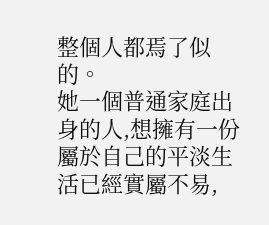整個人都焉了似的。
她一個普通家庭出身的人,想擁有一份屬於自己的平淡生活已經實屬不易,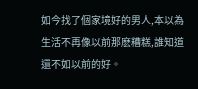如今找了個家境好的男人,本以為生活不再像以前那麽糟糕,誰知道還不如以前的好。